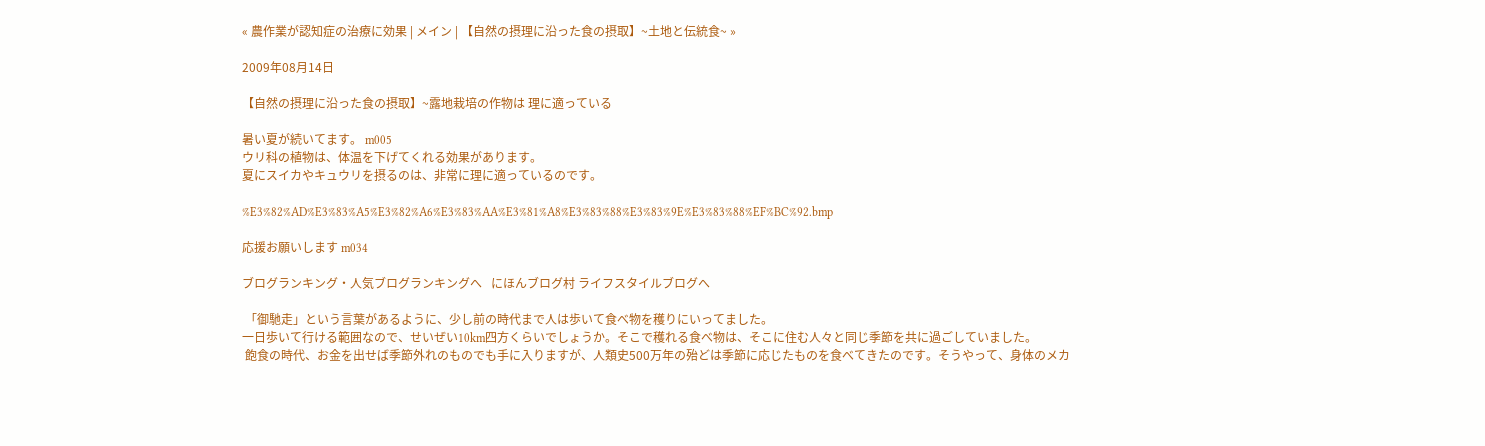« 農作業が認知症の治療に効果 | メイン | 【自然の摂理に沿った食の摂取】~土地と伝統食~ »

2009年08月14日

【自然の摂理に沿った食の摂取】~露地栽培の作物は 理に適っている

暑い夏が続いてます。 m005
ウリ科の植物は、体温を下げてくれる効果があります。
夏にスイカやキュウリを摂るのは、非常に理に適っているのです。

%E3%82%AD%E3%83%A5%E3%82%A6%E3%83%AA%E3%81%A8%E3%83%88%E3%83%9E%E3%83%88%EF%BC%92.bmp

応援お願いします m034

ブログランキング・人気ブログランキングへ   にほんブログ村 ライフスタイルブログへ

 「御馳走」という言葉があるように、少し前の時代まで人は歩いて食べ物を穫りにいってました。
一日歩いて行ける範囲なので、せいぜい10km四方くらいでしょうか。そこで穫れる食べ物は、そこに住む人々と同じ季節を共に過ごしていました。
 飽食の時代、お金を出せば季節外れのものでも手に入りますが、人類史500万年の殆どは季節に応じたものを食べてきたのです。そうやって、身体のメカ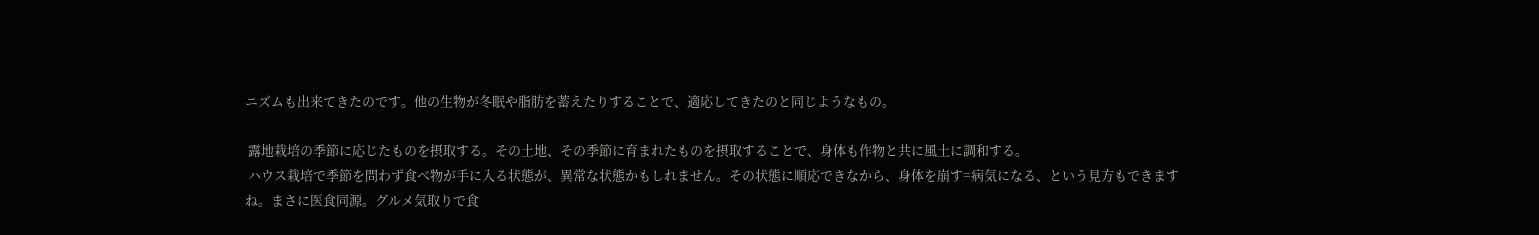ニズムも出来てきたのです。他の生物が冬眠や脂肪を蓄えたりすることで、適応してきたのと同じようなもの。

 露地栽培の季節に応じたものを摂取する。その土地、その季節に育まれたものを摂取することで、身体も作物と共に風土に調和する。
 ハウス栽培で季節を問わず食べ物が手に入る状態が、異常な状態かもしれません。その状態に順応できなから、身体を崩す=病気になる、という見方もできますね。まさに医食同源。グルメ気取りで食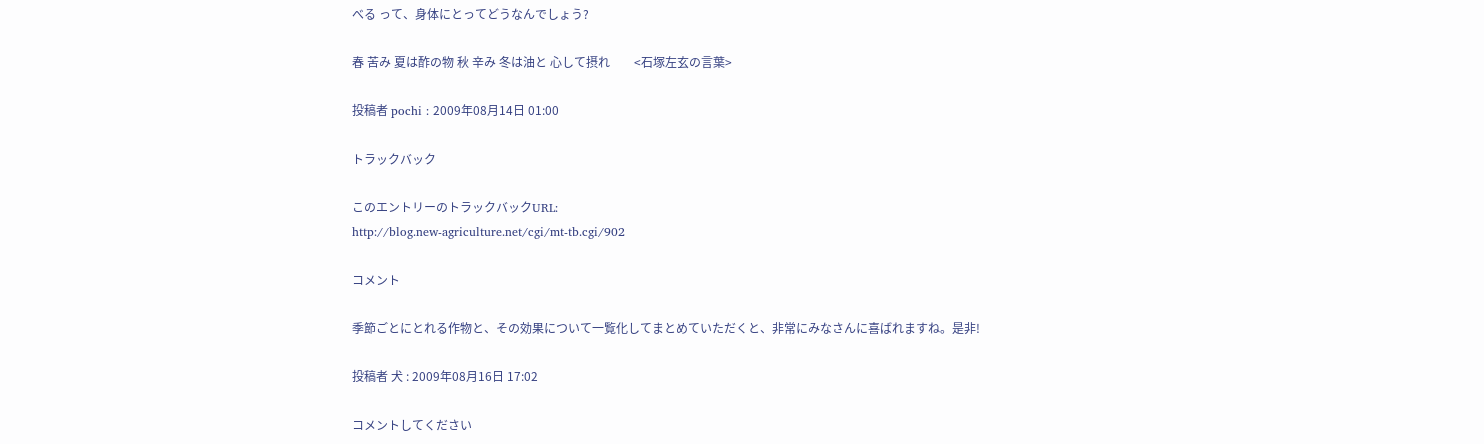べる って、身体にとってどうなんでしょう?

春 苦み 夏は酢の物 秋 辛み 冬は油と 心して摂れ        <石塚左玄の言葉>

投稿者 pochi : 2009年08月14日 01:00

トラックバック

このエントリーのトラックバックURL:
http://blog.new-agriculture.net/cgi/mt-tb.cgi/902

コメント

季節ごとにとれる作物と、その効果について一覧化してまとめていただくと、非常にみなさんに喜ばれますね。是非!

投稿者 犬 : 2009年08月16日 17:02

コメントしてください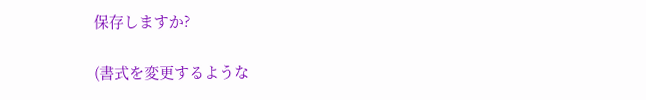保存しますか?

(書式を変更するような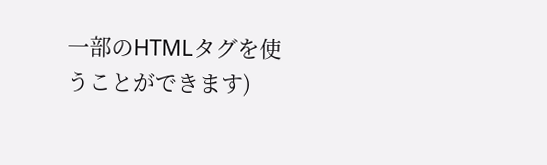一部のHTMLタグを使うことができます)